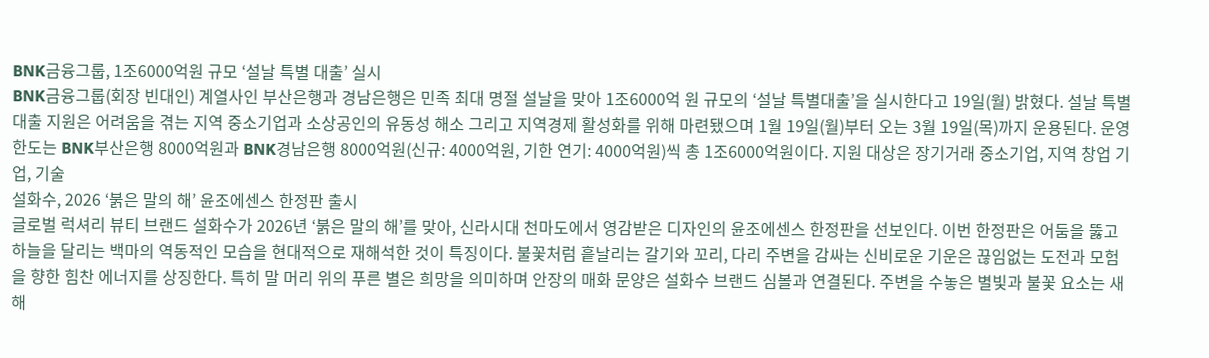BNK금융그룹, 1조6000억원 규모 ‘설날 특별 대출’ 실시
BNK금융그룹(회장 빈대인) 계열사인 부산은행과 경남은행은 민족 최대 명절 설날을 맞아 1조6000억 원 규모의 ‘설날 특별대출’을 실시한다고 19일(월) 밝혔다. 설날 특별대출 지원은 어려움을 겪는 지역 중소기업과 소상공인의 유동성 해소 그리고 지역경제 활성화를 위해 마련됐으며 1월 19일(월)부터 오는 3월 19일(목)까지 운용된다. 운영 한도는 BNK부산은행 8000억원과 BNK경남은행 8000억원(신규: 4000억원, 기한 연기: 4000억원)씩 총 1조6000억원이다. 지원 대상은 장기거래 중소기업, 지역 창업 기업, 기술
설화수, 2026 ‘붉은 말의 해’ 윤조에센스 한정판 출시
글로벌 럭셔리 뷰티 브랜드 설화수가 2026년 ‘붉은 말의 해’를 맞아, 신라시대 천마도에서 영감받은 디자인의 윤조에센스 한정판을 선보인다. 이번 한정판은 어둠을 뚫고 하늘을 달리는 백마의 역동적인 모습을 현대적으로 재해석한 것이 특징이다. 불꽃처럼 흩날리는 갈기와 꼬리, 다리 주변을 감싸는 신비로운 기운은 끊임없는 도전과 모험을 향한 힘찬 에너지를 상징한다. 특히 말 머리 위의 푸른 별은 희망을 의미하며 안장의 매화 문양은 설화수 브랜드 심볼과 연결된다. 주변을 수놓은 별빛과 불꽃 요소는 새해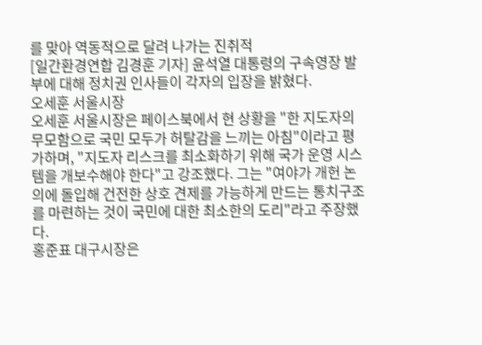를 맞아 역동적으로 달려 나가는 진취적
[일간환경연합 김경훈 기자] 윤석열 대통령의 구속영장 발부에 대해 정치권 인사들이 각자의 입장을 밝혔다.
오세훈 서울시장
오세훈 서울시장은 페이스북에서 현 상황을 "한 지도자의 무모함으로 국민 모두가 허탈감을 느끼는 아침"이라고 평가하며, "지도자 리스크를 최소화하기 위해 국가 운영 시스템을 개보수해야 한다"고 강조했다. 그는 "여야가 개헌 논의에 돌입해 건전한 상호 견제를 가능하게 만드는 통치구조를 마련하는 것이 국민에 대한 최소한의 도리"라고 주장했다.
홍준표 대구시장은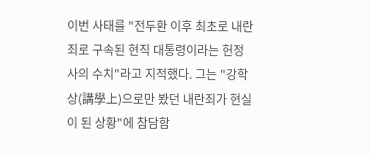이번 사태를 "전두환 이후 최초로 내란죄로 구속된 현직 대통령이라는 헌정사의 수치"라고 지적했다. 그는 "강학상(講學上)으로만 봤던 내란죄가 현실이 된 상황"에 참담함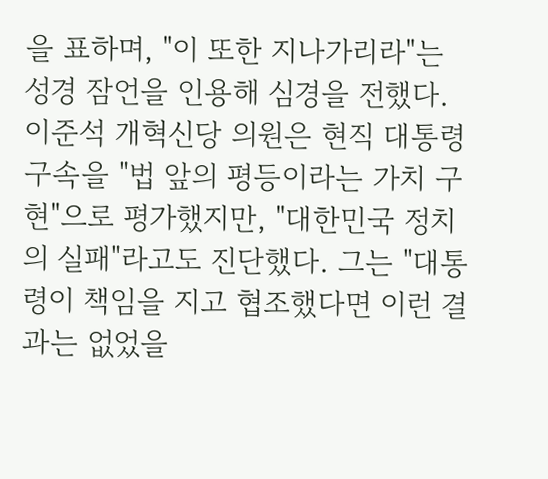을 표하며, "이 또한 지나가리라"는 성경 잠언을 인용해 심경을 전했다.
이준석 개혁신당 의원은 현직 대통령 구속을 "법 앞의 평등이라는 가치 구현"으로 평가했지만, "대한민국 정치의 실패"라고도 진단했다. 그는 "대통령이 책임을 지고 협조했다면 이런 결과는 없었을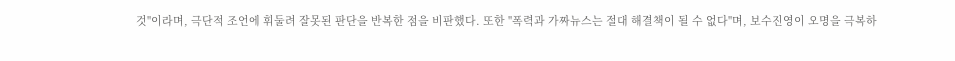것"이라며, 극단적 조언에 휘둘려 잘못된 판단을 반복한 점을 비판했다. 또한 "폭력과 가짜뉴스는 절대 해결책이 될 수 없다"며, 보수진영이 오명을 극복하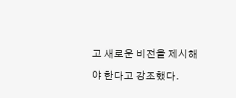고 새로운 비전을 제시해야 한다고 강조했다.